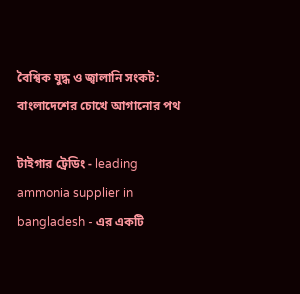বৈশ্বিক যুদ্ধ ও জ্বালানি সংকট: বাংলাদেশের চোখে আগানোর পথ

টাইগার ট্রেডিং - leading ammonia supplier in bangladesh - এর একটি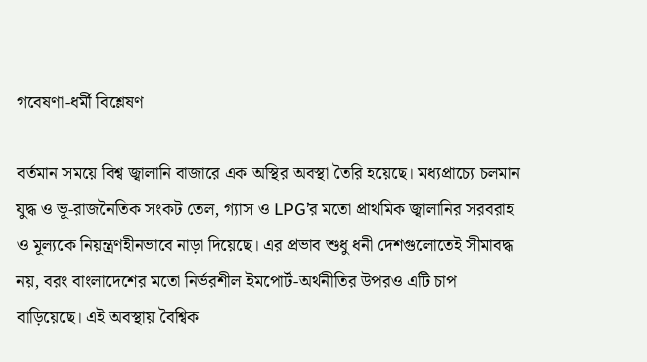গবেষণা-ধর্মী বিশ্লেষণ

বর্তমান সময়ে বিশ্ব জ্বালানি বাজারে এক অস্থির অবস্থা তৈরি হয়েছে। মধ্যপ্রাচ্যে চলমান যুদ্ধ ও ভূ-রাজনৈতিক সংকট তেল, গ্যাস ও LPG’র মতো প্রাথমিক জ্বালানির সরবরাহ ও মূল্যকে নিয়ন্ত্রণহীনভাবে নাড়া দিয়েছে। এর প্রভাব শুধু ধনী দেশগুলোতেই সীমাবদ্ধ নয়, বরং বাংলাদেশের মতো নির্ভরশীল ইমপোর্ট-অর্থনীতির উপরও এটি চাপ বাড়িয়েছে। এই অবস্থায় বৈশ্বিক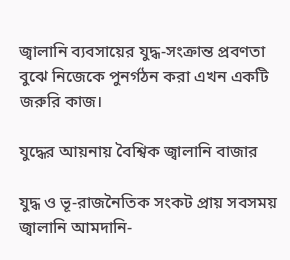জ্বালানি ব্যবসায়ের যুদ্ধ-সংক্রান্ত প্রবণতা বুঝে নিজেকে পুনর্গঠন করা এখন একটি জরুরি কাজ।

যুদ্ধের আয়নায় বৈশ্বিক জ্বালানি বাজার

যুদ্ধ ও ভূ-রাজনৈতিক সংকট প্রায় সবসময় জ্বালানি আমদানি-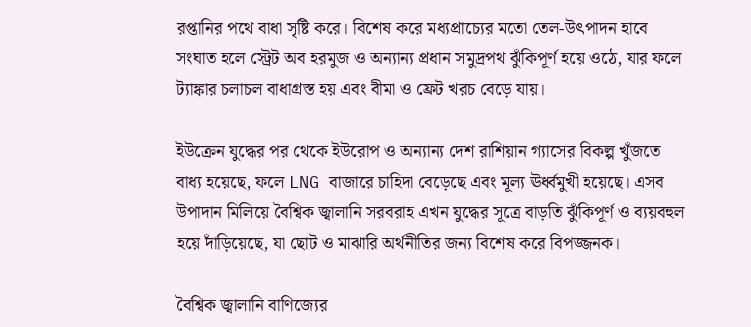রপ্তানির পথে বাধা সৃষ্টি করে। বিশেষ করে মধ্যপ্রাচ্যের মতো তেল-উৎপাদন হাবে সংঘাত হলে স্ট্রেট অব হরমুজ ও অন্যান্য প্রধান সমুদ্রপথ ঝুঁকিপূর্ণ হয়ে ওঠে, যার ফলে ট্যাঙ্কার চলাচল বাধাগ্রস্ত হয় এবং বীমা ও ফ্রেট খরচ বেড়ে যায়।

ইউক্রেন যুদ্ধের পর থেকে ইউরোপ ও অন্যান্য দেশ রাশিয়ান গ্যাসের বিকল্প খুঁজতে বাধ্য হয়েছে, ফলে LNG বাজারে চাহিদা বেড়েছে এবং মূল্য ঊর্ধ্বমুখী হয়েছে। এসব উপাদান মিলিয়ে বৈশ্বিক জ্বালানি সরবরাহ এখন যুদ্ধের সূত্রে বাড়তি ঝুঁকিপূর্ণ ও ব্যয়বহুল হয়ে দাঁড়িয়েছে, যা ছোট ও মাঝারি অর্থনীতির জন্য বিশেষ করে বিপজ্জনক।

বৈশ্বিক জ্বালানি বাণিজ্যের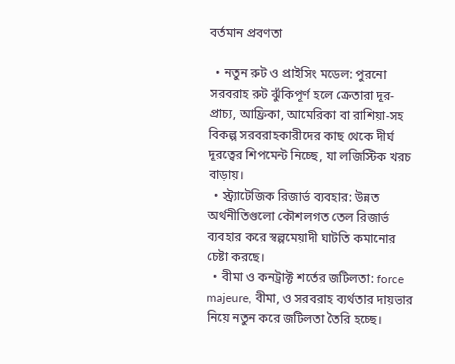বর্তমান প্রবণতা

  • নতুন রুট ও প্রাইসিং মডেল: পুরনো সরবরাহ রুট ঝুঁকিপূর্ণ হলে ক্রেতারা দূর-প্রাচ্য, আফ্রিকা, আমেরিকা বা রাশিয়া-সহ বিকল্প সরবরাহকারীদের কাছ থেকে দীর্ঘ দূরত্বের শিপমেন্ট নিচ্ছে, যা লজিস্টিক খরচ বাড়ায়।
  • স্ট্র্যাটেজিক রিজার্ভ ব্যবহার: উন্নত অর্থনীতিগুলো কৌশলগত তেল রিজার্ভ ব্যবহার করে স্বল্পমেয়াদী ঘাটতি কমানোর চেষ্টা করছে।
  • বীমা ও কনট্রাক্ট শর্তের জটিলতা: force majeure, বীমা, ও সরবরাহ ব্যর্থতার দায়ভার নিয়ে নতুন করে জটিলতা তৈরি হচ্ছে।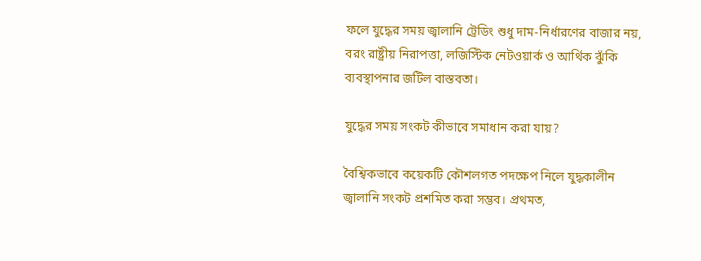ফলে যুদ্ধের সময় জ্বালানি ট্রেডিং শুধু দাম-নির্ধারণের বাজার নয়, বরং রাষ্ট্রীয় নিরাপত্তা, লজিস্টিক নেটওয়ার্ক ও আর্থিক ঝুঁকি ব্যবস্থাপনার জটিল বাস্তবতা।

যুদ্ধের সময় সংকট কীভাবে সমাধান করা যায়?

বৈশ্বিকভাবে কয়েকটি কৌশলগত পদক্ষেপ নিলে যুদ্ধকালীন জ্বালানি সংকট প্রশমিত করা সম্ভব। প্রথমত,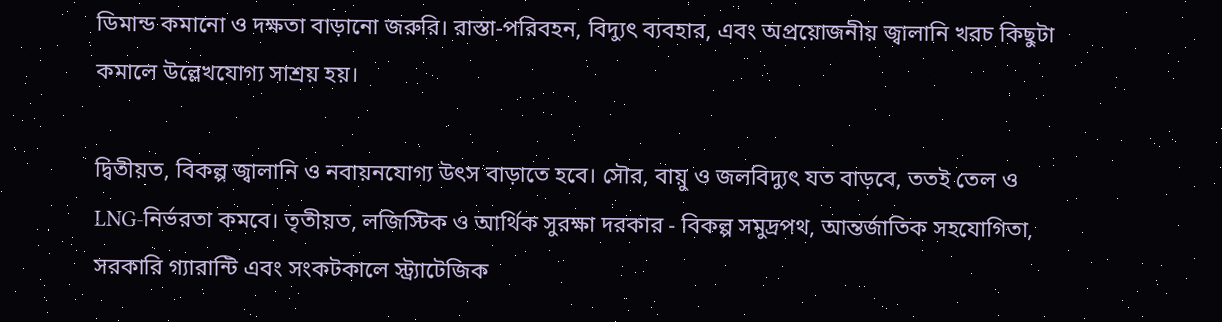ডিমান্ড কমানো ও দক্ষতা বাড়ানো জরুরি। রাস্তা-পরিবহন, বিদ্যুৎ ব্যবহার, এবং অপ্রয়োজনীয় জ্বালানি খরচ কিছুটা কমালে উল্লেখযোগ্য সাশ্রয় হয়।

দ্বিতীয়ত, বিকল্প জ্বালানি ও নবায়নযোগ্য উৎস বাড়াতে হবে। সৌর, বায়ু ও জলবিদ্যুৎ যত বাড়বে, ততই তেল ও LNG-নির্ভরতা কমবে। তৃতীয়ত, লজিস্টিক ও আর্থিক সুরক্ষা দরকার - বিকল্প সমুদ্রপথ, আন্তর্জাতিক সহযোগিতা, সরকারি গ্যারান্টি এবং সংকটকালে স্ট্র্যাটেজিক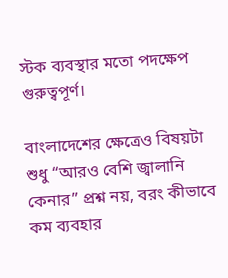স্টক ব্যবস্থার মতো পদক্ষেপ গুরুত্বপূর্ণ।

বাংলাদেশের ক্ষেত্রেও বিষয়টা শুধু “আরও বেশি জ্বালানি কেনার” প্রশ্ন নয়, বরং কীভাবে কম ব্যবহার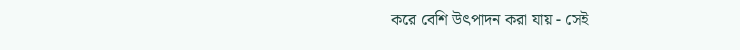করে বেশি উৎপাদন করা যায় - সেই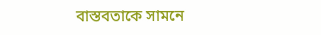বাস্তবতাকে সামনে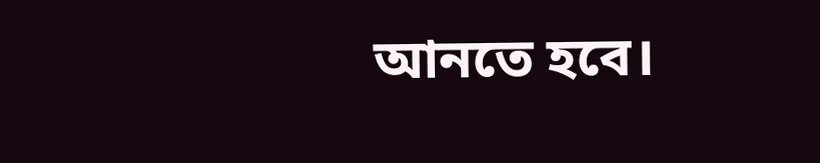আনতে হবে।